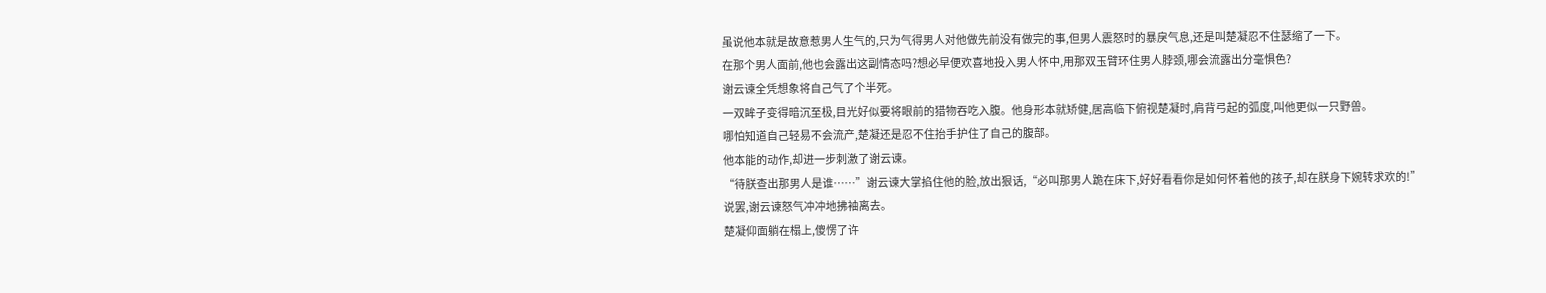虽说他本就是故意惹男人生气的,只为气得男人对他做先前没有做完的事,但男人震怒时的暴戾气息,还是叫楚凝忍不住瑟缩了一下。
在那个男人面前,他也会露出这副情态吗?想必早便欢喜地投入男人怀中,用那双玉臂环住男人脖颈,哪会流露出分毫惧色?
谢云谏全凭想象将自己气了个半死。
一双眸子变得暗沉至极,目光好似要将眼前的猎物吞吃入腹。他身形本就矫健,居高临下俯视楚凝时,肩背弓起的弧度,叫他更似一只野兽。
哪怕知道自己轻易不会流产,楚凝还是忍不住抬手护住了自己的腹部。
他本能的动作,却进一步刺激了谢云谏。
“待朕查出那男人是谁……”谢云谏大掌掐住他的脸,放出狠话,“必叫那男人跪在床下,好好看看你是如何怀着他的孩子,却在朕身下婉转求欢的!”
说罢,谢云谏怒气冲冲地拂袖离去。
楚凝仰面躺在榻上,傻愣了许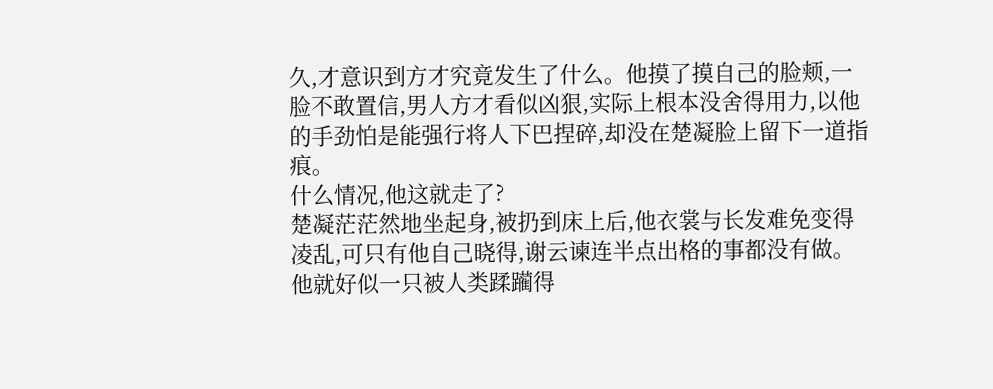久,才意识到方才究竟发生了什么。他摸了摸自己的脸颊,一脸不敢置信,男人方才看似凶狠,实际上根本没舍得用力,以他的手劲怕是能强行将人下巴捏碎,却没在楚凝脸上留下一道指痕。
什么情况,他这就走了?
楚凝茫茫然地坐起身,被扔到床上后,他衣裳与长发难免变得凌乱,可只有他自己晓得,谢云谏连半点出格的事都没有做。他就好似一只被人类蹂躏得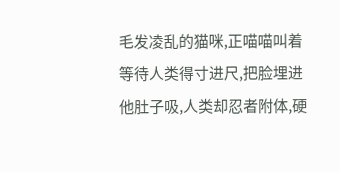毛发凌乱的猫咪,正喵喵叫着等待人类得寸进尺,把脸埋进他肚子吸,人类却忍者附体,硬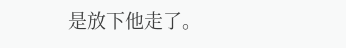是放下他走了。